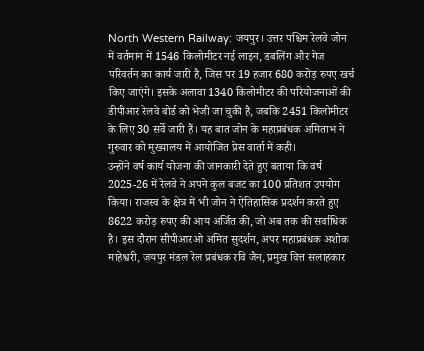North Western Railway: जयपुर। उत्तर पश्चिम रेलवे जोन में वर्तमान में 1546 किलोमीटर नई लाइन, डबलिंग और गेज परिवर्तन का कार्य जारी है, जिस पर 19 हजार 680 करोड़ रुपए खर्च किए जाएंगे। इसके अलावा 1340 किलोमीटर की परियोजनाओं की डीपीआर रेलवे बोर्ड को भेजी जा चुकी है, जबकि 2451 किलोमीटर के लिए 30 सर्वे जारी हैं। यह बात जोन के महाप्रबंधक अमिताभ ने गुरुवार को मुख्यालय में आयोजित प्रेस वार्ता में कही।
उन्होंने वर्ष कार्य योजना की जानकारी देते हुए बताया कि वर्ष 2025-26 में रेलवे ने अपने कुल बजट का 100 प्रतिशत उपयोग किया। राजस्व के क्षेत्र में भी जोन ने ऐतिहासिक प्रदर्शन करते हुए 8622 करोड़ रुपए की आय अर्जित की, जो अब तक की सर्वाधिक है। इस दौरान सीपीआरओ अमित सुदर्शन, अपर महाप्रबंधक अशोक माहेश्वरी, जयपुर मंडल रेल प्रबंधक रवि जैन, प्रमुख वित्त सलाहकार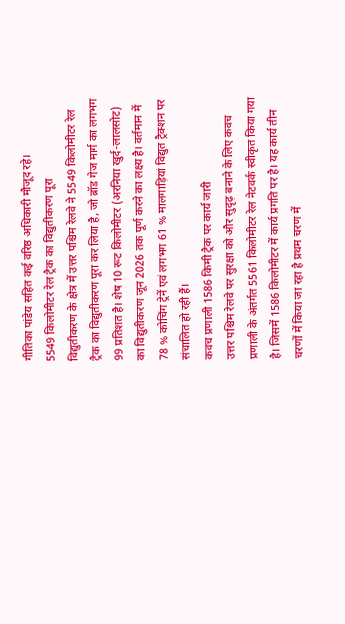गीतिका पांडेय सहित कई वरिष्ठ अधिकारी मौजूद रहे।
5549 किलोमीटर रेल ट्रैक का विद्युतीकरण पूरा
विद्युतीकरण के क्षेत्र में उत्तर पश्चिम रेलवे ने 5549 किलोमीटर रेल ट्रैक का विद्युतीकरण पूरा कर लिया है, जो ब्रॉड गेज मार्ग का लगभग 99 प्रतिशत है। शेष 10 रूट किलोमीटर (अरनिया खुर्द-लालसोट) का विद्युतीकरण जून 2026 तक पूर्ण करने का लक्ष्य है। वर्तमान में 78 % कोचिंग ट्रेनें एवं लगभग 61 % मालगाड़ियां विद्युत ट्रैक्शन पर संचालित हो रही हैं।
कवच प्रणाली 1586 किमी ट्रैक पर कार्य जारी
उत्तर पश्चिम रेलवे पर सुरक्षा को और सुदृढ़ बनाने के लिए कवच प्रणाली के अंतर्गत 5561 किलोमीटर रेल नेटवर्क स्वीकृत किया गया है। जिसमें 1586 किलोमीटर में कार्य प्रगति पर है। यह कार्य तीन चरणों में किया जा रहा है प्रथम चरण में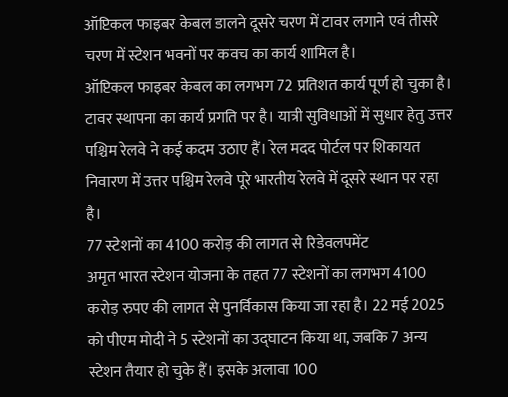ऑप्टिकल फाइबर केबल डालने दूसरे चरण में टावर लगाने एवं तीसरे चरण में स्टेशन भवनों पर कवच का कार्य शामिल है।
ऑप्टिकल फाइबर केबल का लगभग 72 प्रतिशत कार्य पूर्ण हो चुका है। टावर स्थापना का कार्य प्रगति पर है। यात्री सुविधाओं में सुधार हेतु उत्तर पश्चिम रेलवे ने कई कदम उठाए हैं। रेल मदद पोर्टल पर शिकायत निवारण में उत्तर पश्चिम रेलवे पूरे भारतीय रेलवे में दूसरे स्थान पर रहा है।
77 स्टेशनों का 4100 करोड़ की लागत से रिडेवलपमेंट
अमृत भारत स्टेशन योजना के तहत 77 स्टेशनों का लगभग 4100 करोड़ रुपए की लागत से पुनर्विकास किया जा रहा है। 22 मई 2025 को पीएम मोदी ने 5 स्टेशनों का उद्घाटन किया था, जबकि 7 अन्य स्टेशन तैयार हो चुके हैं। इसके अलावा 100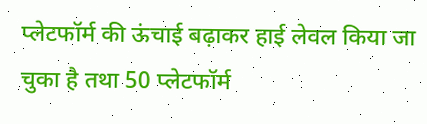प्लेटफॉर्म की ऊंचाई बढ़ाकर हाई लेवल किया जा चुका है तथा 50 प्लेटफॉर्म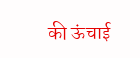की ऊंचाई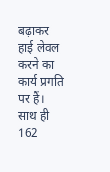बढ़ाकर हाई लेवल करने का कार्य प्रगति पर हैं। साथ ही 162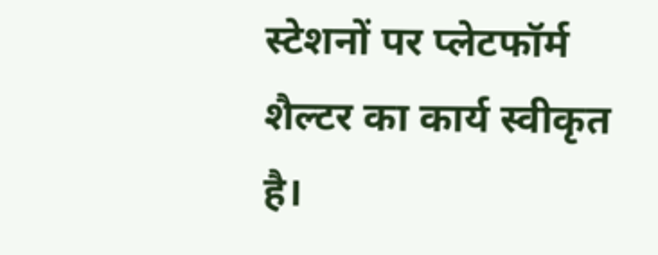स्टेशनों पर प्लेटफॉर्म शैल्टर का कार्य स्वीकृत है।